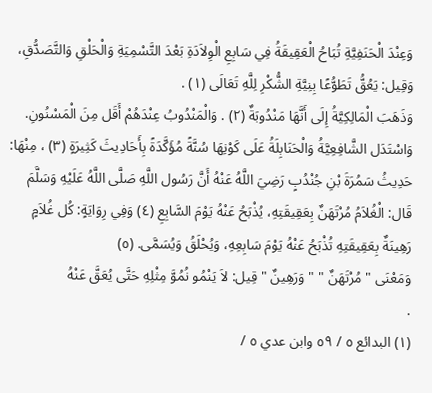وَعِنْدَ الْحَنَفِيَّةِ تُبَاحُ الْعَقِيقَةُ فِي سَابِعِ الْوِلاَدَةِ بَعْدَ التَّسْمِيَةِ وَالْحَلْقِ وَالتَّصَدُّقِ، وَقِيل: يَعُقُّ تَطَوُّعًا بِنِيَّةِ الشُّكْرِ لِلَّهِ تَعَالَى (١) .
وَذَهَبَ الْمَالِكِيَّةُ إِلَى أَنَّهَا مَنْدُوبَةٌ (٢) . وَالْمَنْدُوبُ عِنْدَهُمْ أَقَل مِنَ الْمَسْنُونِ.
وَاسْتَدَل الشَّافِعِيَّةُ وَالْحَنَابِلَةُ عَلَى كَوْنِهَا سُنَّةً مُؤَكَّدَةً بِأَحَادِيثَ كَثِيرَةٍ (٣) ، مِنْهَا: حَدِيثُ سَمُرَةَ بْنِ جُنْدُبٍ رَضِيَ اللَّهُ عَنْهُ أَنَّ رَسُول اللَّهِ صَلَّى اللَّهُ عَلَيْهِ وَسَلَّمَ قَال: الْغُلاَمُ مُرْتَهَنٌ بِعَقِيقَتِهِ، يُذْبَحُ عَنْهُ يَوْمَ السَّابِعِ (٤) وَفِي رِوَايَةٍ: كُل غُلاَمٍ رَهِينَةٌ بِعَقِيقَتِهِ تُذْبَحُ عَنْهُ يَوْمَ سَابِعِهِ، وَيُحْلَقُ وَيُسَمَّى. (٥)
وَمَعْنَى " مُرْتَهَنٌ " " وَرَهِينٌ " قِيل: لاَ يَنْمُو نُمُوَّ مِثْلِهِ حَتَّى يُعَقَّ عَنْهُ
.
(١) البدائع ٥ / ٥٩ وابن عدي ٥ /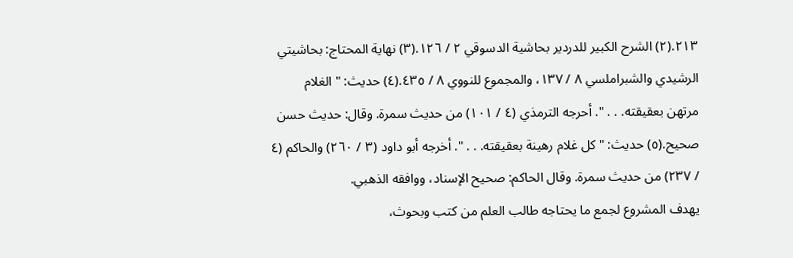٢١٣.(٢) الشرح الكبير للدردير بحاشية الدسوقي ٢ / ١٢٦.(٣) نهاية المحتاج: بحاشيتي الرشيدي والشبراملسي ٨ / ١٣٧، والمجموع للنووي ٨ / ٤٣٥.(٤) حديث: " الغلام مرتهن بعقيقته. . . ". أحرجه الترمذي (٤ / ١٠١) من حديث سمرة. وقال: حديث حسن صحيح.(٥) حديث: " كل غلام رهينة بعقيقته. . . ". أخرجه أبو داود (٣ / ٢٦٠) والحاكم (٤ / ٢٣٧) من حديث سمرة. وقال الحاكم: صحيح الإسناد، ووافقه الذهبي.
يهدف المشروع لجمع ما يحتاجه طالب العلم من كتب وبحوث،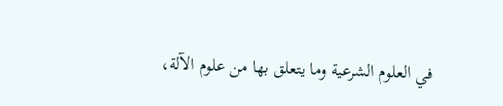في العلوم الشرعية وما يتعلق بها من علوم الآلة،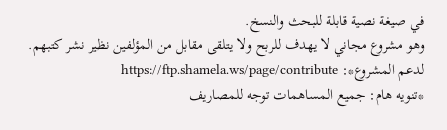في صيغة نصية قابلة للبحث والنسخ.
وهو مشروع مجاني لا يهدف للربح ولا يتلقى مقابل من المؤلفين نظير نشر كتبهم.
لدعم المشروع*: https://ftp.shamela.ws/page/contribute
*تنويه هام: جميع المساهمات توجه للمصاريف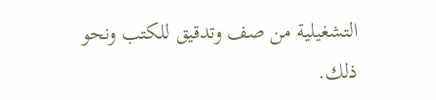التشغيلية من صف وتدقيق للكتب ونحو ذلك.